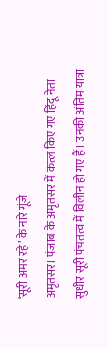‘सूरी अमर रहे’ के नारे गूंजे
अमृतसर। पंजाब के अमृतसर में कत्ल किए गए हिंदू नेता सुधीर सूरी पंचतत्व में विलीन हो गए हैं। उनकी अंतिम यात्रा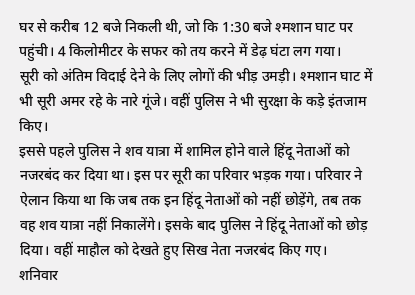घर से करीब 12 बजे निकली थी, जो कि 1:30 बजे श्मशान घाट पर पहुंची। 4 किलोमीटर के सफर को तय करने में डेढ़ घंटा लग गया।
सूरी को अंतिम विदाई देने के लिए लोगों की भीड़ उमड़ी। श्मशान घाट में भी सूरी अमर रहे के नारे गूंजे। वहीं पुलिस ने भी सुरक्षा के कड़े इंतजाम किए।
इससे पहले पुलिस ने शव यात्रा में शामिल होने वाले हिंदू नेताओं को नजरबंद कर दिया था। इस पर सूरी का परिवार भड़क गया। परिवार ने ऐलान किया था कि जब तक इन हिंदू नेताओं को नहीं छोड़ेंगे, तब तक वह शव यात्रा नहीं निकालेंगे। इसके बाद पुलिस ने हिंदू नेताओं को छोड़ दिया। वहीं माहौल को देखते हुए सिख नेता नजरबंद किए गए।
शनिवार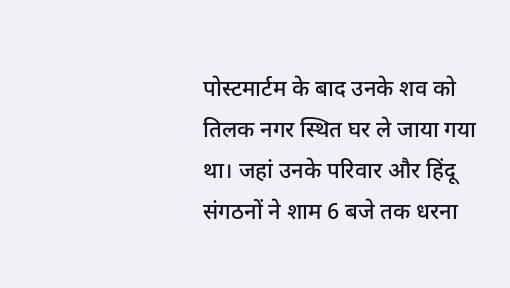पोस्टमार्टम के बाद उनके शव को तिलक नगर स्थित घर ले जाया गया था। जहां उनके परिवार और हिंदू संगठनों ने शाम 6 बजे तक धरना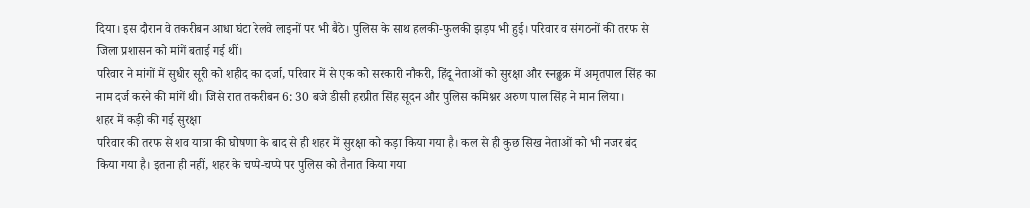दिया। इस दौरान वे तकरीबन आधा घंटा रेलवे लाइनों पर भी बैठे। पुलिस के साथ हलकी-फुलकी झड़प भी हुई। परिवार व संगठनों की तरफ से जिला प्रशासन को मांगें बताई गई थीं।
परिवार ने मांगों में सुधीर सूरी को शहीद का दर्जा, परिवार में से एक को सरकारी नौकरी, हिंदू नेताओं को सुरक्षा और स्नढ्ढक्र में अमृतपाल सिंह का नाम दर्ज करने की मांगें थी। जिसे रात तकरीबन 6: 30 बजे डीसी हरप्रीत सिंह सूदन और पुलिस कमिश्नर अरुण पाल सिंह ने मान लिया।
शहर में कड़ी की गई सुरक्षा
परिवार की तरफ से शव यात्रा की घोषणा के बाद से ही शहर में सुरक्षा को कड़ा किया गया है। कल से ही कुछ सिख नेताओं को भी नजर बंद किया गया है। इतना ही नहीं, शहर के चप्पे-चप्पे पर पुलिस को तैनात किया गया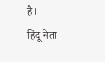है।
हिंदू नेता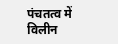पंचतत्व में विलीन